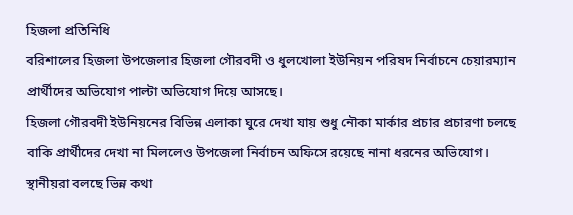হিজলা প্রতিনিধি
বরিশালের হিজলা উপজেলার হিজলা গৌরবদী ও ধুলখোলা ইউনিয়ন পরিষদ নির্বাচনে চেয়ারম্যান প্রার্থীদের অভিযোগ পাল্টা অভিযোগ দিয়ে আসছে।
হিজলা গৌরবদী ইউনিয়নের বিভিন্ন এলাকা ঘুরে দেখা যায় শুধু নৌকা মার্কার প্রচার প্রচারণা চলছে বাকি প্রার্থীদের দেখা না মিললেও উপজেলা নির্বাচন অফিসে রয়েছে নানা ধরনের অভিযোগ।
স্থানীয়রা বলছে ভিন্ন কথা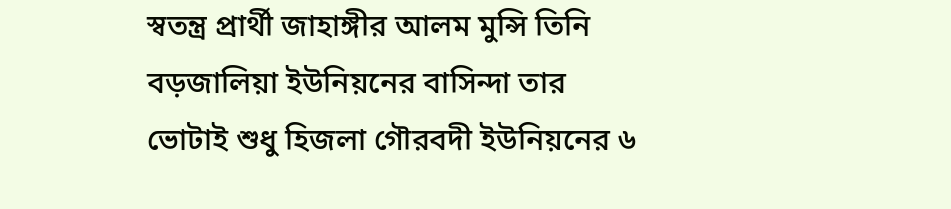স্বতন্ত্র প্রার্থী জাহাঙ্গীর আলম মুন্সি তিনি বড়জালিয়া ইউনিয়নের বাসিন্দা তার ভোটাই শুধু হিজলা গৌরবদী ইউনিয়নের ৬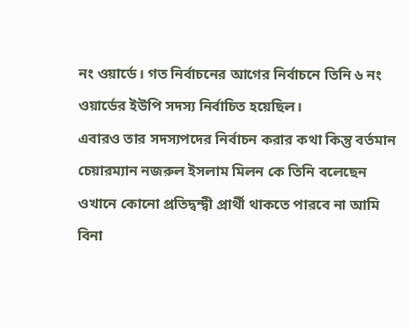নং ওয়ার্ডে। গত নির্বাচনের আগের নির্বাচনে তিনি ৬ নং ওয়ার্ডের ইউপি সদস্য নির্বাচিত হয়েছিল।
এবারও তার সদস্যপদের নির্বাচন করার কথা কিন্তু বর্তমান চেয়ারম্যান নজরুল ইসলাম মিলন কে তিনি বলেছেন ওখানে কোনো প্রতিদ্বন্দ্বী প্রার্থী থাকতে পারবে না আমি বিনা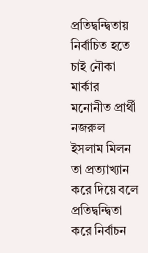প্রতিদ্বন্দ্বিতায় নির্বাচিত হতে চাই নৌকা মার্কার মনোনীত প্রার্থী নজরুল ইসলাম মিলন তা প্রত্যাখ্যান করে দিয়ে বলে প্রতিদ্বন্দ্বিতা করে নির্বাচন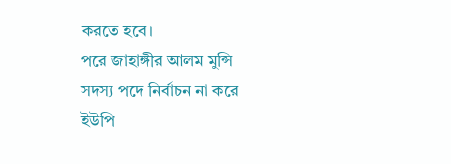করতে হবে।
পরে জাহাঙ্গীর আলম মুন্সি সদস্য পদে নির্বাচন না করে ইউপি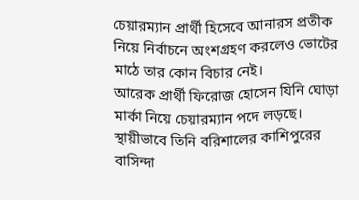চেয়ারম্যান প্রার্থী হিসেবে আনারস প্রতীক নিয়ে নির্বাচনে অংশগ্রহণ করলেও ভোটের মাঠে তার কোন বিচার নেই।
আরেক প্রার্থী ফিরোজ হোসেন যিনি ঘোড়া মার্কা নিয়ে চেয়ারম্যান পদে লড়ছে।
স্থায়ীভাবে তিনি বরিশালের কাশিপুরের বাসিন্দা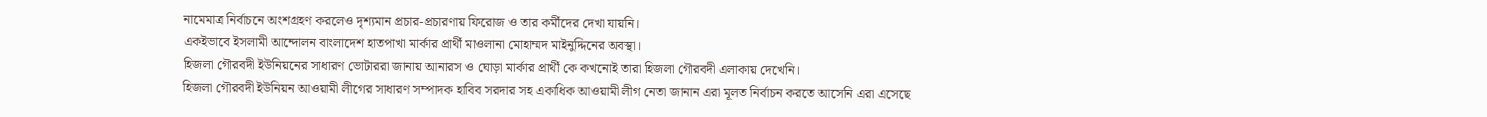নামেমাত্র নির্বাচনে অংশগ্রহণ করলেও দৃশ্যমান প্রচার-প্রচারণায় ফিরোজ ও তার কর্মীদের দেখা যায়নি।
একইভাবে ইসলামী আন্দোলন বাংলাদেশ হাতপাখা মার্কার প্রার্থী মাওলানা মোহাম্মদ মাইনুদ্দিনের অবস্থা।
হিজলা গৌরবদী ইউনিয়নের সাধারণ ভোটাররা জানায় আনারস ও ঘোড়া মার্কার প্রার্থী কে কখনোই তারা হিজলা গৌরবদী এলাকায় দেখেনি।
হিজলা গৌরবদী ইউনিয়ন আওয়ামী লীগের সাধারণ সম্পাদক হাবিব সরদার সহ একাধিক আওয়ামী লীগ নেতা জানান এরা মূলত নির্বাচন করতে আসেনি এরা এসেছে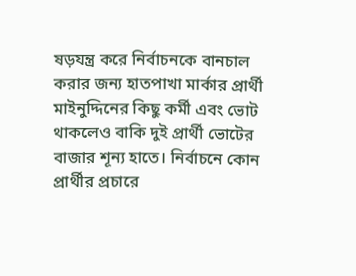ষড়যন্ত্র করে নির্বাচনকে বানচাল করার জন্য হাতপাখা মার্কার প্রার্থী মাইনুদ্দিনের কিছু কর্মী এবং ভোট থাকলেও বাকি দুই প্রার্থী ভোটের বাজার শূন্য হাতে। নির্বাচনে কোন প্রার্থীর প্রচারে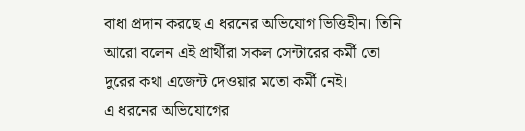বাধা প্রদান করছে এ ধরনের অভিযোগ ভিত্তিহীন। তিনি আরো বলেন এই প্রার্থীরা সকল সেন্টারের কর্মী তো দুরের কথা এজেন্ট দেওয়ার মতো কর্মী নেই।
এ ধরনের অভিযোগের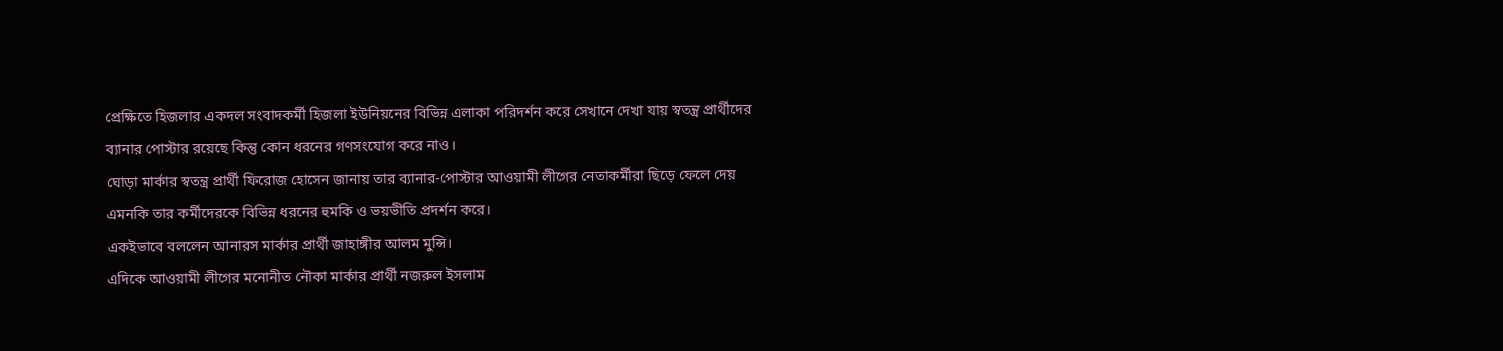প্রেক্ষিতে হিজলার একদল সংবাদকর্মী হিজলা ইউনিয়নের বিভিন্ন এলাকা পরিদর্শন করে সেখানে দেখা যায় স্বতন্ত্র প্রার্থীদের ব্যানার পোস্টার রয়েছে কিন্তু কোন ধরনের গণসংযোগ করে নাও।
ঘোড়া মার্কার স্বতন্ত্র প্রার্থী ফিরোজ হোসেন জানায় তার ব্যানার-পোস্টার আওয়ামী লীগের নেতাকর্মীরা ছিড়ে ফেলে দেয় এমনকি তার কর্মীদেরকে বিভিন্ন ধরনের হুমকি ও ভয়ভীতি প্রদর্শন করে।
একইভাবে বললেন আনারস মার্কার প্রার্থী জাহাঙ্গীর আলম মুন্সি।
এদিকে আওয়ামী লীগের মনোনীত নৌকা মার্কার প্রার্থী নজরুল ইসলাম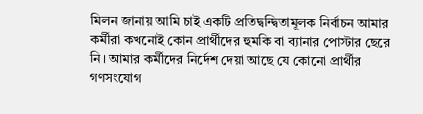মিলন জানায় আমি চাই একটি প্রতিদ্বন্দ্বিতামূলক নির্বাচন আমার কর্মীরা কখনোই কোন প্রার্থীদের হুমকি বা ব্যানার পোস্টার ছেরে নি। আমার কর্মীদের নির্দেশ দেয়া আছে যে কোনো প্রার্থীর গণসংযোগ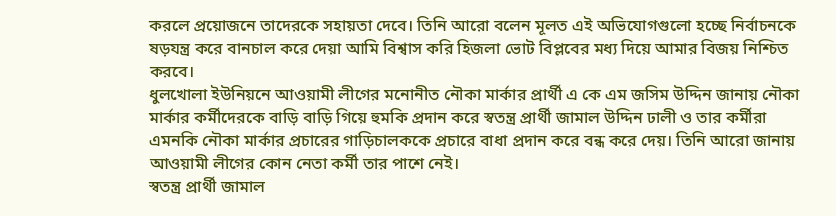করলে প্রয়োজনে তাদেরকে সহায়তা দেবে। তিনি আরো বলেন মূলত এই অভিযোগগুলো হচ্ছে নির্বাচনকে ষড়যন্ত্র করে বানচাল করে দেয়া আমি বিশ্বাস করি হিজলা ভোট বিপ্লবের মধ্য দিয়ে আমার বিজয় নিশ্চিত করবে।
ধুলখোলা ইউনিয়নে আওয়ামী লীগের মনোনীত নৌকা মার্কার প্রার্থী এ কে এম জসিম উদ্দিন জানায় নৌকা মার্কার কর্মীদেরকে বাড়ি বাড়ি গিয়ে হুমকি প্রদান করে স্বতন্ত্র প্রার্থী জামাল উদ্দিন ঢালী ও তার কর্মীরা এমনকি নৌকা মার্কার প্রচারের গাড়িচালককে প্রচারে বাধা প্রদান করে বন্ধ করে দেয়। তিনি আরো জানায় আওয়ামী লীগের কোন নেতা কর্মী তার পাশে নেই।
স্বতন্ত্র প্রার্থী জামাল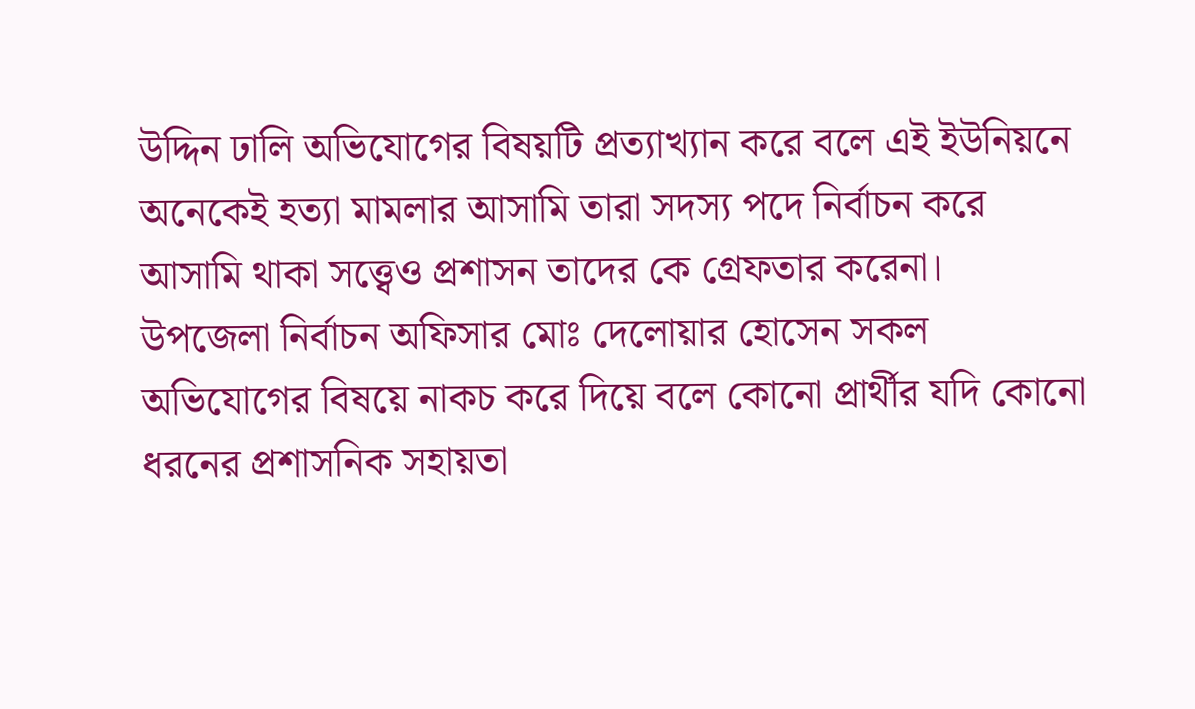উদ্দিন ঢালি অভিযোগের বিষয়টি প্রত্যাখ্যান করে বলে এই ইউনিয়নে অনেকেই হত্যা মামলার আসামি তারা সদস্য পদে নির্বাচন করে আসামি থাকা সত্ত্বেও প্রশাসন তাদের কে গ্রেফতার করেনা।
উপজেলা নির্বাচন অফিসার মোঃ দেলোয়ার হোসেন সকল অভিযোগের বিষয়ে নাকচ করে দিয়ে বলে কোনো প্রার্থীর যদি কোনো ধরনের প্রশাসনিক সহায়তা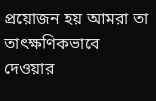প্রয়োজন হয় আমরা তা তাৎক্ষণিকভাবে দেওয়ার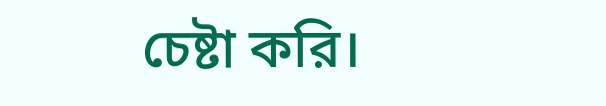চেষ্টা করি।